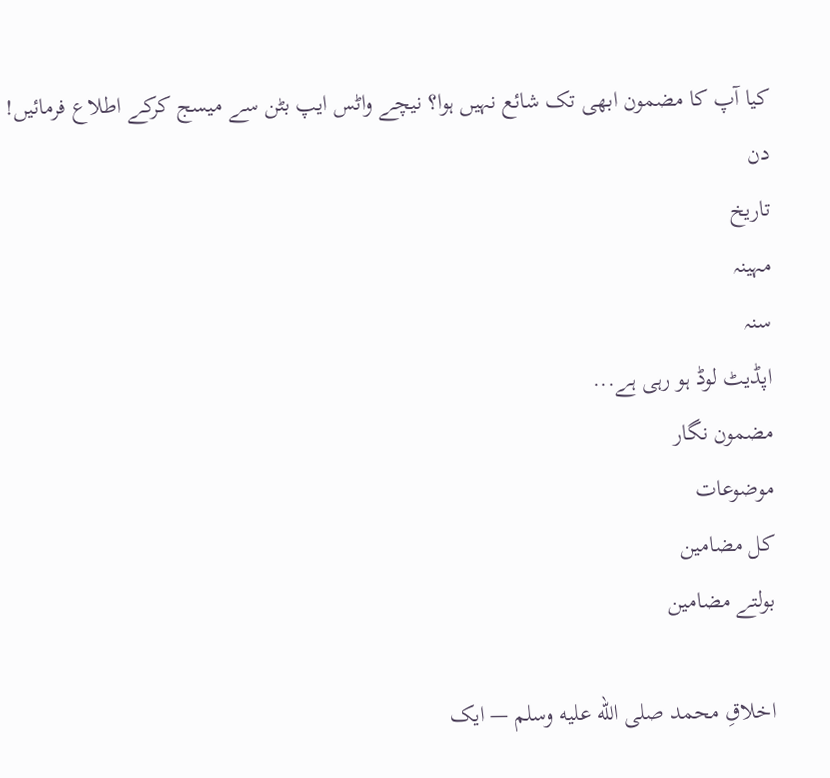کیا آپ کا مضمون ابھی تک شائع نہیں ہوا؟ نیچے واٹس ایپ بٹن سے میسج کرکے اطلاع فرمائیں!
دن
تاریخ
مہینہ
سنہ
اپڈیٹ لوڈ ہو رہی ہے...
مضمون نگار
موضوعات
کل مضامین
بولتے مضامین

اخلاقِ محمد صلى الله عليه وسلم — ایک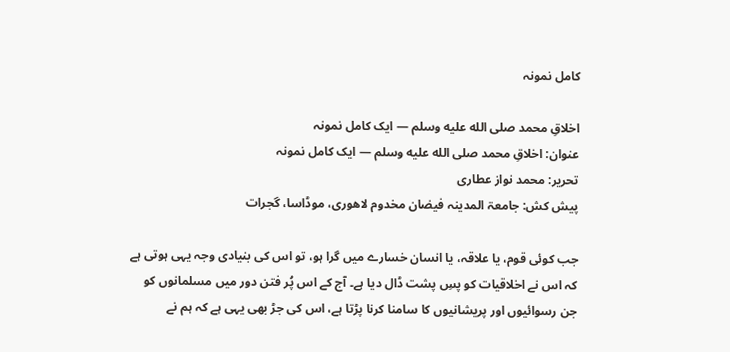کامل نمونہ

اخلاقِ محمد صلى الله عليه وسلم — ایک کامل نمونہ
عنوان: اخلاقِ محمد صلى الله عليه وسلم — ایک کامل نمونہ
تحریر: محمد نواز عطاری
پیش کش: جامعۃ المدینہ فیضان مخدوم لاھوری، موڈاسا، گجرات

جب کوئی قوم، یا علاقہ، یا انسان خسارے میں گرا ہو، تو اس کی بنیادی وجہ یہی ہوتی ہے کہ اس نے اخلاقیات کو پسِ پشت ڈال دیا ہے۔ آج کے اس پُر فتن دور میں مسلمانوں کو جن رسوائیوں اور پریشانیوں کا سامنا کرنا پڑتا ہے، اس کی جڑ بھی یہی ہے کہ ہم نے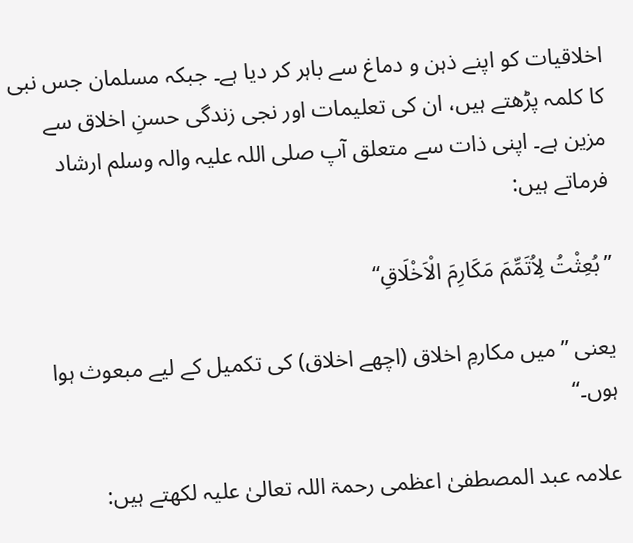اخلاقیات کو اپنے ذہن و دماغ سے باہر کر دیا ہے۔ جبکہ مسلمان جس نبی کا کلمہ پڑھتے ہیں، ان کی تعلیمات اور نجی زندگی حسنِ اخلاق سے مزین ہے۔ اپنی ذات سے متعلق آپ صلی اللہ علیہ والہ وسلم ارشاد فرماتے ہیں:

”بُعِثْتُ لِاُتَمِّمَ مَكَارِمَ الْاَخْلَاقِ“

یعنی ”میں مکارمِ اخلاق (اچھے اخلاق) کی تکمیل کے لیے مبعوث ہوا ہوں۔“

علامہ عبد المصطفیٰ اعظمی رحمۃ اللہ تعالیٰ علیہ لکھتے ہیں: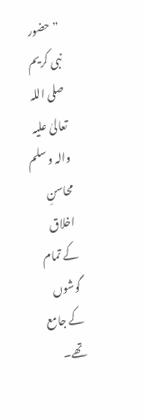”حضور نبی کریم صلی اللہ تعالیٰ علیہ والہ وسلم محاسنِ اخلاق کے تمام گوشوں کے جامع تھے۔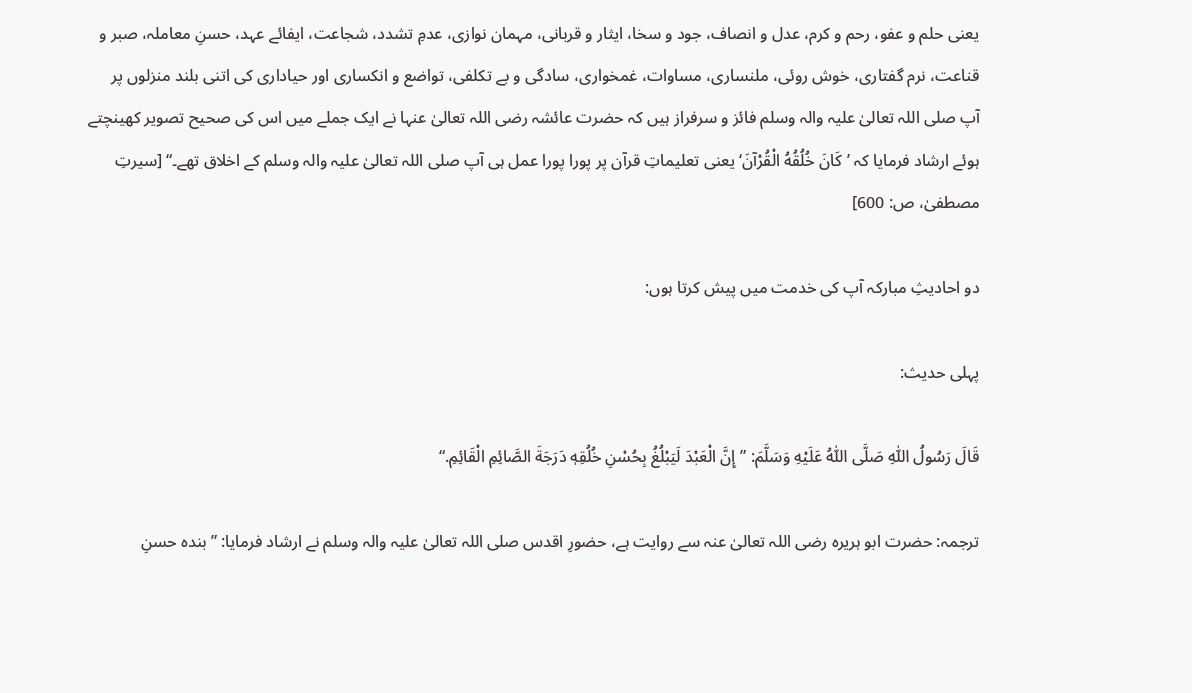یعنی حلم و عفو، رحم و کرم، عدل و انصاف، جود و سخا، ایثار و قربانی، مہمان نوازی، عدمِ تشدد، شجاعت، ایفائے عہد، حسنِ معاملہ، صبر و قناعت، نرم گفتاری، خوش روئی، ملنساری، مساوات، غمخواری، سادگی و بے تکلفی، تواضع و انکساری اور حیاداری کی اتنی بلند منزلوں پر آپ صلی اللہ تعالیٰ علیہ والہ وسلم فائز و سرفراز ہیں کہ حضرت عائشہ رضی اللہ تعالیٰ عنہا نے ایک جملے میں اس کی صحیح تصویر کھینچتے ہوئے ارشاد فرمایا کہ ’كَانَ خُلُقُهُ الْقُرْآنَ‘ یعنی تعلیماتِ قرآن پر پورا پورا عمل ہی آپ صلی اللہ تعالیٰ علیہ والہ وسلم کے اخلاق تھے۔“ [سیرتِ مصطفیٰ، ص: 600]

دو احادیثِ مبارکہ آپ کی خدمت میں پیش کرتا ہوں:

پہلی حدیث:

قَالَ رَسُولُ اللّٰهِ صَلَّی اللّٰهُ عَلَيْهِ وَسَلَّمَ: ”إِنَّ الْعَبْدَ لَيَبْلُغُ بِحُسْنِ خُلُقِهٖ دَرَجَةَ الصَّائِمِ الْقَائِمِ.“

ترجمہ: حضرت ابو ہریرہ رضی اللہ تعالیٰ عنہ سے روایت ہے، حضورِ اقدس صلی اللہ تعالیٰ علیہ والہ وسلم نے ارشاد فرمایا: ”بندہ حسنِ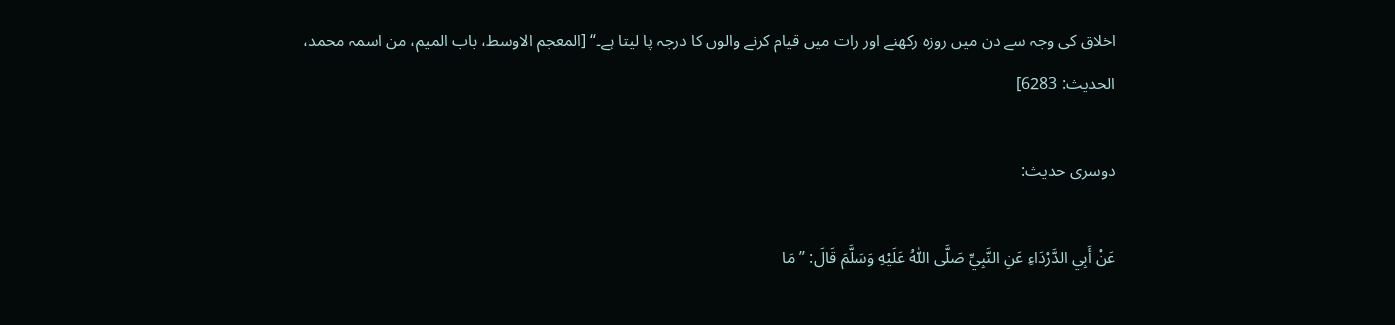اخلاق کی وجہ سے دن میں روزہ رکھنے اور رات میں قیام کرنے والوں کا درجہ پا لیتا ہے۔“ [المعجم الاوسط، باب المیم، من اسمہ محمد، الحدیث: 6283]

دوسری حدیث:

عَنْ أَبِي الدَّرْدَاءِ عَنِ النَّبِيِّ صَلَّی اللّٰهُ عَلَيْهِ وَسَلَّمَ قَالَ: ”مَا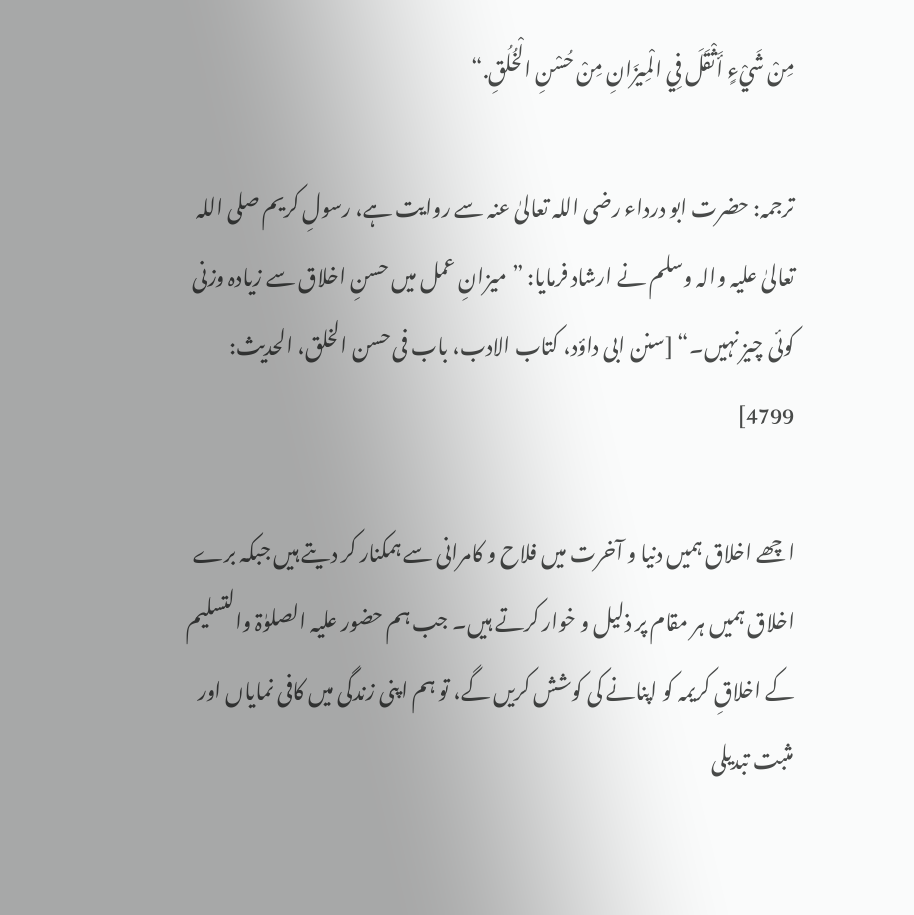مِنْ شَيْءٍ أَثْقَلَ فِي الْمِيزَانِ مِنْ حُسْنِ الْخُلُقِ.“

ترجمہ: حضرت ابو درداء رضی اللہ تعالیٰ عنہ سے روایت ہے، رسولِ کریم صلی اللہ تعالیٰ علیہ والہ وسلم نے ارشاد فرمایا: ”میزانِ عمل میں حسنِ اخلاق سے زیادہ وزنی کوئی چیز نہیں۔“ [سنن ابی داؤد، کتاب الادب، باب فی حسن الخلق، الحدیث: 4799]

اچھے اخلاق ہمیں دنیا و آخرت میں فلاح و کامرانی سے ہمکنار کر دیتے ہیں جبکہ برے اخلاق ہمیں ہر مقام پر ذلیل و خوار کرتے ہیں۔ جب ہم حضور علیہ الصلوٰۃ والتسلیم کے اخلاقِ کریمہ کو اپنانے کی کوشش کریں گے، تو ہم اپنی زندگی میں کافی نمایاں اور مثبت تبدیلی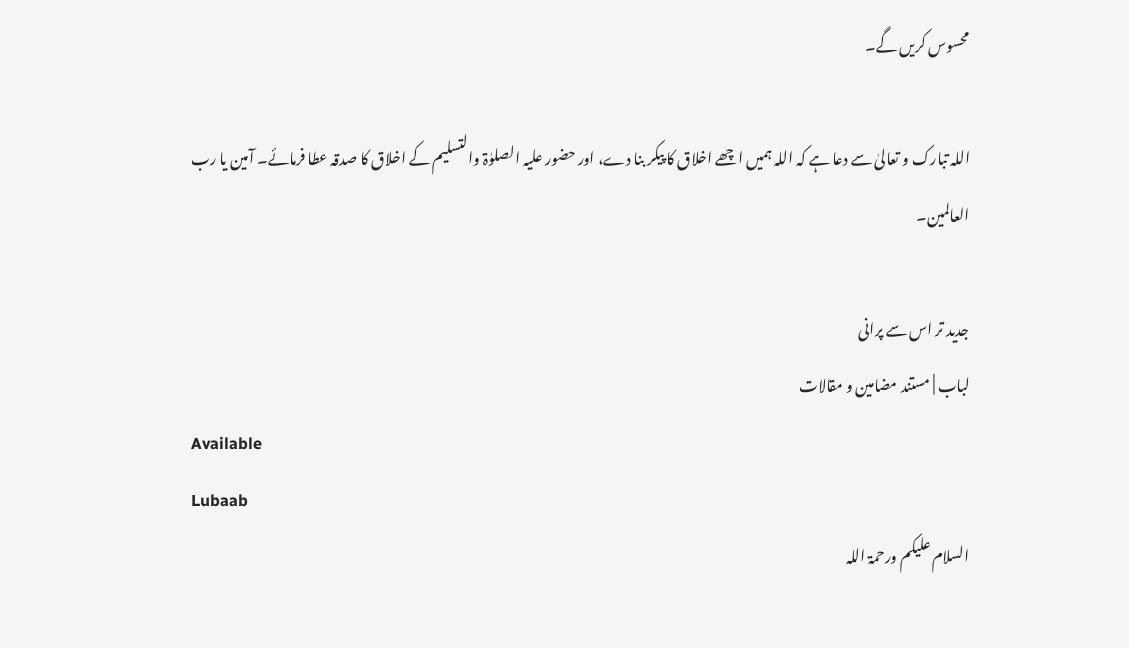محسوس کریں گے۔

اللہ تبارک و تعالیٰ سے دعا ہے کہ اللہ ہمیں اچھے اخلاق کا پیکر بنا دے، اور حضور علیہ الصلوٰۃ والتسلیم کے اخلاق کا صدقہ عطا فرمائے۔ آمین یا رب العالمین۔

جدید تر اس سے پرانی
لباب | مستند مضامین و مقالات
Available
Lubaab
السلام علیکم ورحمۃ اللہ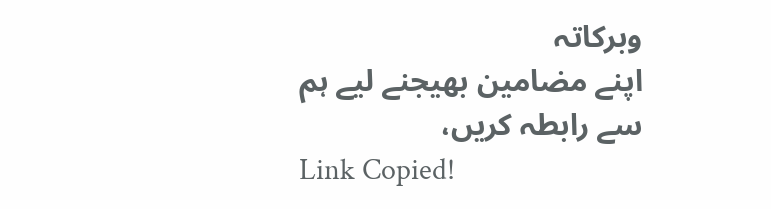وبرکاتہ
اپنے مضامین بھیجنے لیے ہم سے رابطہ کریں،
Link Copied!